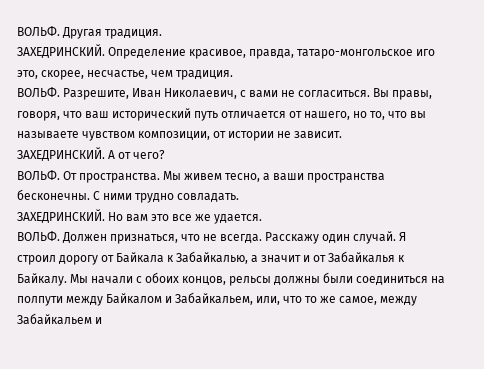ВОЛЬФ. Другая традиция.
ЗАХЕДРИНСКИЙ. Определение красивое, правда, татаро-монгольское иго это, скорее, несчастье, чем традиция.
ВОЛЬФ. Разрешите, Иван Николаевич, с вами не согласиться. Вы правы, говоря, что ваш исторический путь отличается от нашего, но то, что вы называете чувством композиции, от истории не зависит.
ЗАХЕДРИНСКИЙ. А от чего?
ВОЛЬФ. От пространства. Мы живем тесно, а ваши пространства бесконечны. С ними трудно совладать.
ЗАХЕДРИНСКИЙ. Но вам это все же удается.
ВОЛЬФ. Должен признаться, что не всегда. Расскажу один случай. Я строил дорогу от Байкала к Забайкалью, а значит и от Забайкалья к Байкалу. Мы начали с обоих концов, рельсы должны были соединиться на полпути между Байкалом и Забайкальем, или, что то же самое, между Забайкальем и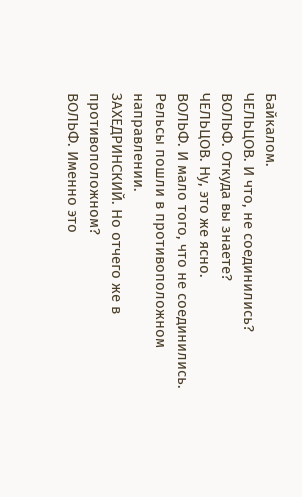Байкалом.
ЧЕЛЬЦОВ. И что, не соединились?
ВОЛЬФ. Откуда вы знаете?
ЧЕЛЬЦОВ. Ну, это же ясно.
ВОЛЬФ. И мало того, что не соединились. Рельсы пошли в противоположном направлении.
ЗАХЕДРИНСКИЙ. Но отчего же в противоположном?
ВОЛЬФ. Именно это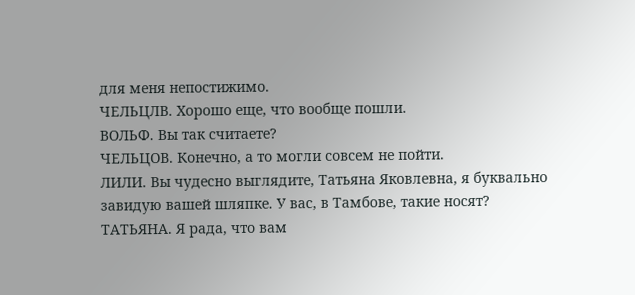для меня непостижимо.
ЧЕЛЬЦЛВ. Хорошо еще, что вообще пошли.
ВОЛЬФ. Вы так считаете?
ЧЕЛЬЦОВ. Конечно, а то могли совсем не пойти.
ЛИЛИ. Вы чудесно выглядите, Татьяна Яковлевна, я буквально завидую вашей шляпке. У вас, в Тамбове, такие носят?
ТАТЬЯНА. Я рада, что вам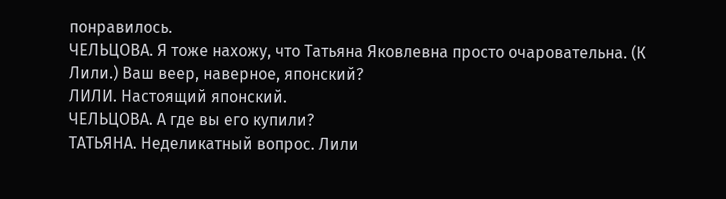понравилось.
ЧЕЛЬЦОВА. Я тоже нахожу, что Татьяна Яковлевна просто очаровательна. (К Лили.) Ваш веер, наверное, японский?
ЛИЛИ. Настоящий японский.
ЧЕЛЬЦОВА. А где вы его купили?
ТАТЬЯНА. Неделикатный вопрос. Лили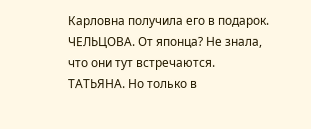Карловна получила его в подарок.
ЧЕЛЬЦОВА. От японца? Не знала, что они тут встречаются.
ТАТЬЯНА. Но только в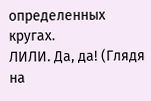определенных кругах.
ЛИЛИ. Да, да! (Глядя на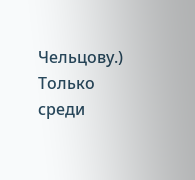Чельцову.) Только среди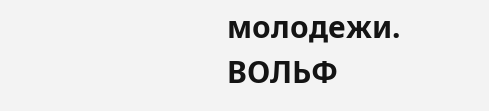молодежи.
ВОЛЬФ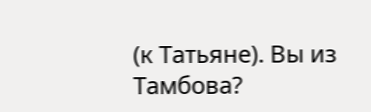(к Татьяне). Вы из Тамбова?